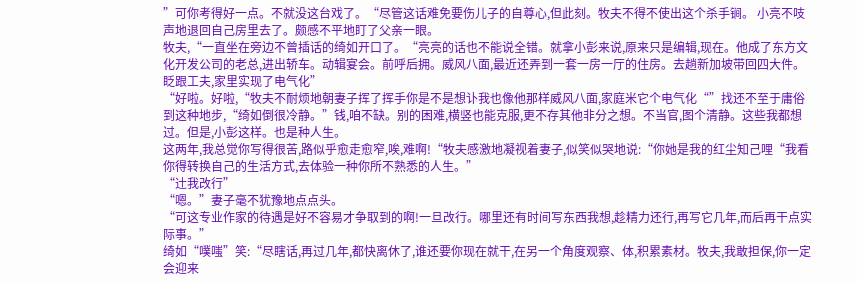”可你考得好一点。不就没这台戏了。“尽管这话难免要伤儿子的自尊心,但此刻。牧夫不得不使出这个杀手锏。 小亮不吱声地退回自己房里去了。颇感不平地盯了父亲一眼。
牧夫,“一直坐在旁边不曾插话的绮如开口了。“亮亮的话也不能说全错。就拿小彭来说,原来只是编辑,现在。他成了东方文化开发公司的老总,进出轿车。动辑宴会。前呼后拥。威风八面,最近还弄到一套一房一厅的住房。去趟新加坡带回四大件。眨跟工夫,家里实现了电气化”
“好啦。好啦,“牧夫不耐烦地朝妻子挥了挥手你是不是想讣我也像他那样威风八面,家庭米它个电气化“”找还不至于庸俗到这种地步,“绮如倒很冷静。”钱,咱不缺。别的困难,横竖也能克服,更不存其他非分之想。不当官,图个清静。这些我都想过。但是,小彭这样。也是种人生。
这两年,我总觉你写得很苦,路似乎愈走愈窄,唉,难啊!“牧夫感激地凝视着妻子,似笑似哭地说:“你她是我的红尘知己哩“我看你得转换自己的生活方式,去体验一种你所不熟悉的人生。”
“辻我改行”
“嗯。”妻子毫不犹豫地点点头。
“可这专业作家的待遇是好不容易才争取到的啊!一旦改行。哪里还有时间写东西我想,趁精力还行,再写它几年,而后再干点实际事。”
绮如“噗嗤”笑:“尽瞎话,再过几年,都快离休了,谁还要你现在就干,在另一个角度观察、体,积累素材。牧夫,我敢担保,你一定会迎来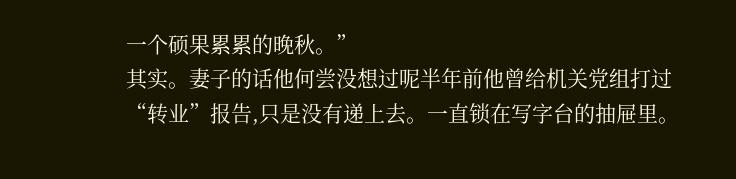一个硕果累累的晚秋。”
其实。妻子的话他何尝没想过呢半年前他曾给机关党组打过“转业”报告,只是没有递上去。一直锁在写字台的抽屉里。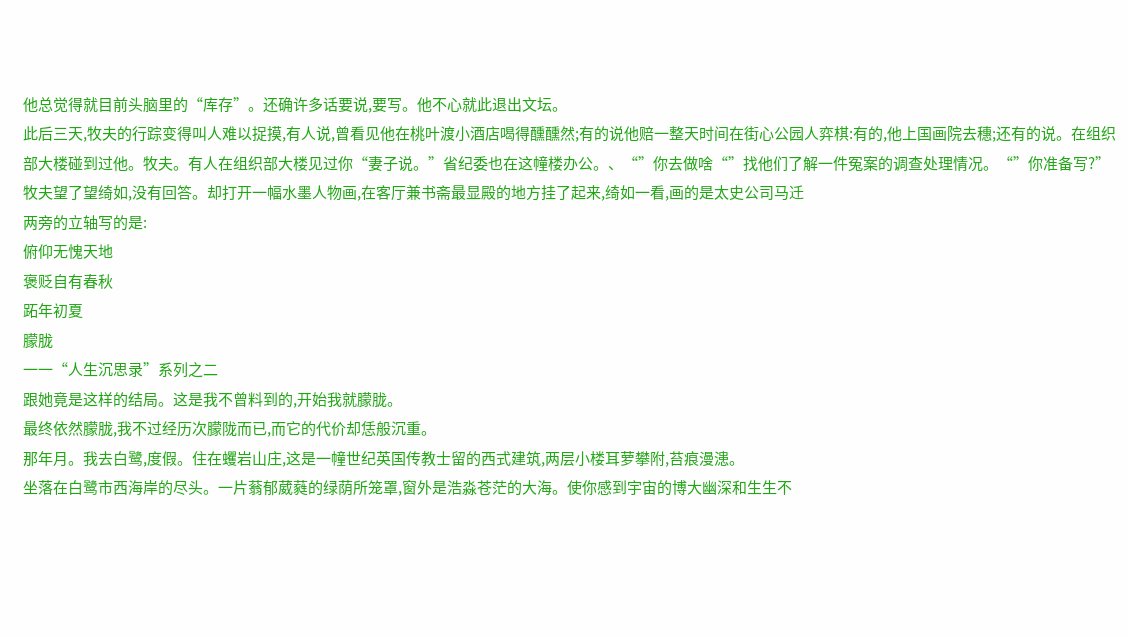他总觉得就目前头脑里的“库存”。还确许多话要说,要写。他不心就此退出文坛。
此后三天,牧夫的行踪变得叫人难以捉摸,有人说,曾看见他在桃叶渡小酒店喝得醺醺然;有的说他赔一整天时间在街心公园人弈棋:有的,他上国画院去穗;还有的说。在组织部大楼碰到过他。牧夫。有人在组织部大楼见过你“妻子说。”省纪委也在这幢楼办公。、“”你去做啥“”找他们了解一件冤案的调查处理情况。“”你准备写?”
牧夫望了望绮如,没有回答。却打开一幅水墨人物画,在客厅兼书斋最显殿的地方挂了起来,绮如一看,画的是太史公司马迁
两旁的立轴写的是:
俯仰无愧天地
褒贬自有春秋
跖年初夏
朦胧
一一“人生沉思录”系列之二
跟她竟是这样的结局。这是我不曾料到的,开始我就朦胧。
最终依然朦胧,我不过经历次朦陇而已,而它的代价却恁般沉重。
那年月。我去白鹭,度假。住在蠼岩山庄,这是一幢世纪英国传教士留的西式建筑,两层小楼耳萝攀附,苔痕漫漶。
坐落在白鹭市西海岸的尽头。一片蓊郁葳蕤的绿荫所笼罩,窗外是浩淼苍茫的大海。使你感到宇宙的博大幽深和生生不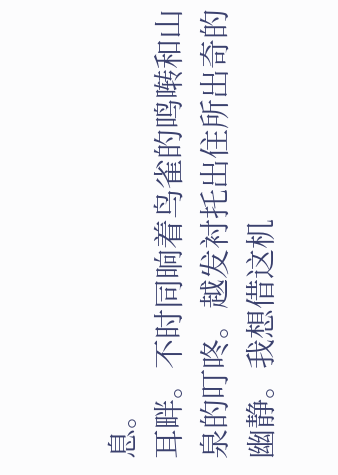息。
耳畔。不时同晌着鸟雀的鸣啭和山泉的叮咚。越发衬托出住所出奇的幽静。我想借这机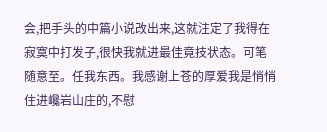会,把手头的中篇小说改出来,这就注定了我得在寂寞中打发子,很快我就进最佳竟技状态。可笔随意至。任我东西。我感谢上苍的厚爱我是悄悄住进巉岩山庄的,不慰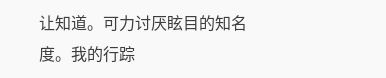让知道。可力讨厌眩目的知名度。我的行踪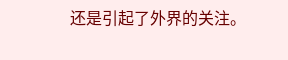还是引起了外界的关注。